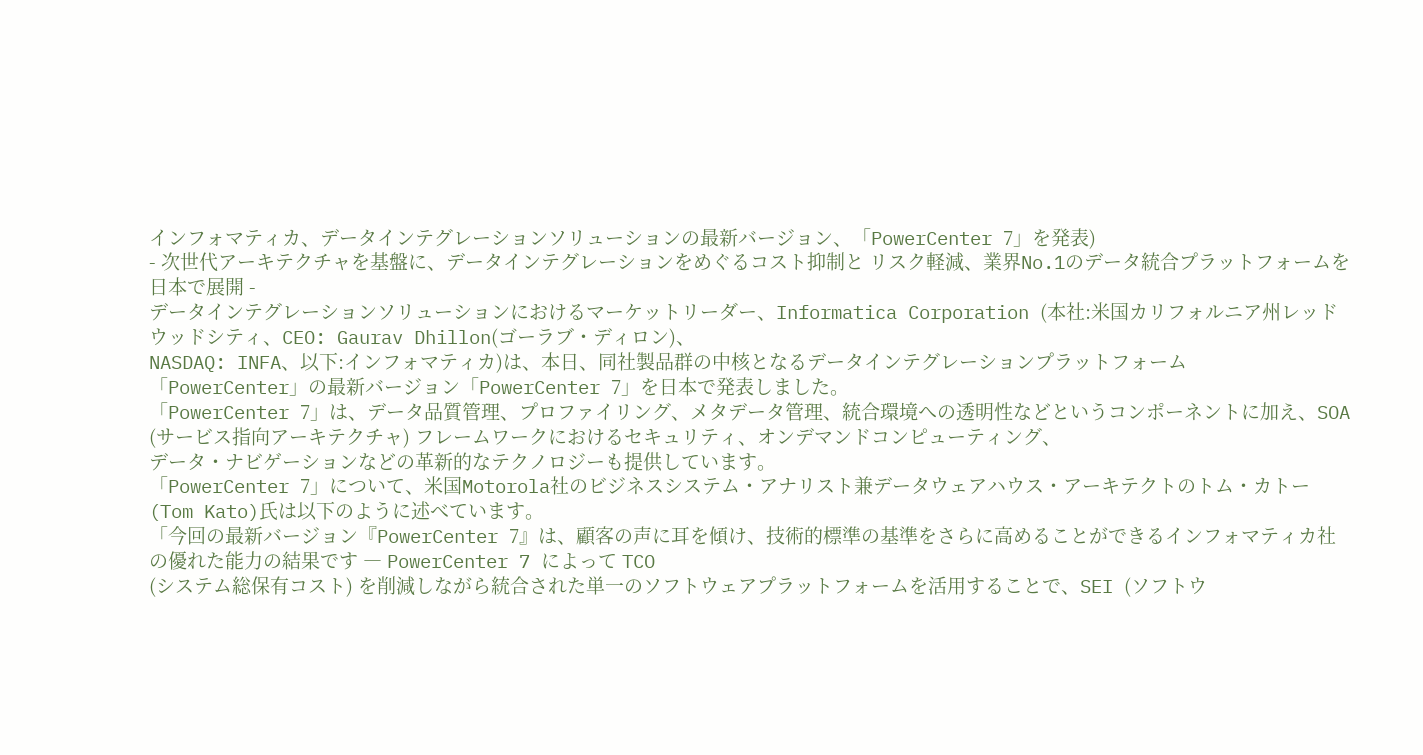インフォマティカ、データインテグレーションソリューションの最新バージョン、「PowerCenter 7」を発表)
- 次世代アーキテクチャを基盤に、データインテグレーションをめぐるコスト抑制と リスク軽減、業界No.1のデータ統合プラットフォームを日本で展開 -
データインテグレーションソリューションにおけるマーケットリーダー、Informatica Corporation (本社:米国カリフォルニア州レッドウッドシティ、CEO: Gaurav Dhillon(ゴーラブ・ディロン)、
NASDAQ: INFA、以下:インフォマティカ)は、本日、同社製品群の中核となるデータインテグレーションプラットフォーム
「PowerCenter」の最新バージョン「PowerCenter 7」を日本で発表しました。
「PowerCenter 7」は、データ品質管理、プロファイリング、メタデータ管理、統合環境への透明性などというコンポーネントに加え、SOA (サービス指向アーキテクチャ) フレームワークにおけるセキュリティ、オンデマンドコンピューティング、
データ・ナビゲーションなどの革新的なテクノロジーも提供しています。
「PowerCenter 7」について、米国Motorola社のビジネスシステム・アナリスト兼データウェアハウス・アーキテクトのトム・カトー(Tom Kato)氏は以下のように述べています。
「今回の最新バージョン『PowerCenter 7』は、顧客の声に耳を傾け、技術的標準の基準をさらに高めることができるインフォマティカ社の優れた能力の結果です ― PowerCenter 7 によって TCO
(システム総保有コスト) を削減しながら統合された単一のソフトウェアプラットフォームを活用することで、SEI (ソフトウ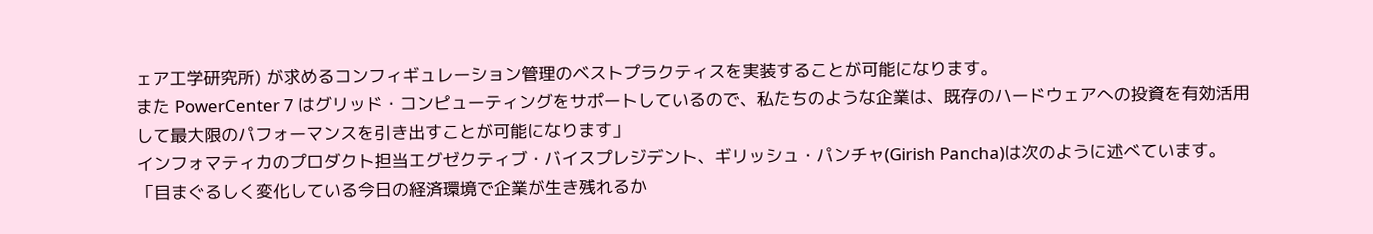ェア工学研究所) が求めるコンフィギュレーション管理のベストプラクティスを実装することが可能になります。
また PowerCenter 7 はグリッド・コンピューティングをサポートしているので、私たちのような企業は、既存のハードウェアへの投資を有効活用して最大限のパフォーマンスを引き出すことが可能になります」
インフォマティカのプロダクト担当エグゼクティブ・バイスプレジデント、ギリッシュ・パンチャ(Girish Pancha)は次のように述べています。
「目まぐるしく変化している今日の経済環境で企業が生き残れるか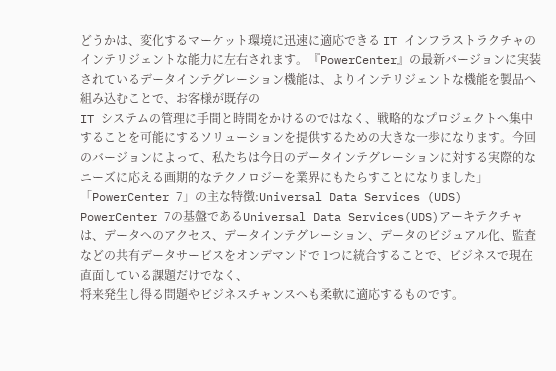どうかは、変化するマーケット環境に迅速に適応できる IT インフラストラクチャのインテリジェントな能力に左右されます。『PowerCenter』の最新バージョンに実装されているデータインテグレーション機能は、よりインテリジェントな機能を製品へ組み込むことで、お客様が既存の
IT システムの管理に手間と時間をかけるのではなく、戦略的なプロジェクトへ集中することを可能にするソリューションを提供するための大きな一歩になります。今回のバージョンによって、私たちは今日のデータインテグレーションに対する実際的なニーズに応える画期的なテクノロジーを業界にもたらすことになりました」
「PowerCenter 7」の主な特徴:Universal Data Services (UDS)
PowerCenter 7の基盤であるUniversal Data Services(UDS)アーキテクチャは、データへのアクセス、データインテグレーション、データのビジュアル化、監査などの共有データサービスをオンデマンドで 1つに統合することで、ビジネスで現在直面している課題だけでなく、
将来発生し得る問題やビジネスチャンスへも柔軟に適応するものです。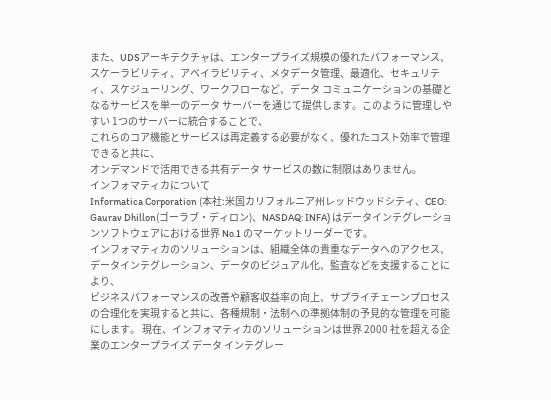また、UDSアーキテクチャは、エンタープライズ規模の優れたパフォーマンス、スケーラビリティ、アベイラビリティ、メタデータ管理、最適化、セキュリティ、スケジューリング、ワークフローなど、データ コミュニケーションの基礎となるサービスを単一のデータ サーバーを通じて提供します。このように管理しやすい 1つのサーバーに統合することで、
これらのコア機能とサービスは再定義する必要がなく、優れたコスト効率で管理できると共に、
オンデマンドで活用できる共有データ サービスの数に制限はありません。
インフォマティカについて
Informatica Corporation (本社:米国カリフォルニア州レッドウッドシティ、CEO: Gaurav Dhillon(ゴーラブ・ディロン)、NASDAQ: INFA) はデータインテグレーションソフトウェアにおける世界 No.1 のマーケットリーダーです。
インフォマティカのソリューションは、組織全体の貴重なデータへのアクセス、データインテグレーション、データのビジュアル化、監査などを支援することにより、
ビジネスパフォーマンスの改善や顧客収益率の向上、サプライチェーンプロセスの合理化を実現すると共に、各種規制・法制への準拠体制の予見的な管理を可能にします。 現在、インフォマティカのソリューションは世界 2000 社を超える企業のエンタープライズ データ インテグレー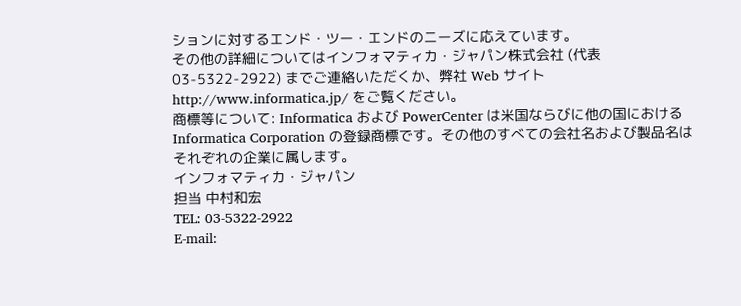ションに対するエンド・ツー・エンドのニーズに応えています。
その他の詳細についてはインフォマティカ・ジャパン株式会社 (代表 03-5322-2922) までご連絡いただくか、弊社 Web サイト http://www.informatica.jp/ をご覧ください。
商標等について: Informatica および PowerCenter は米国ならびに他の国における Informatica Corporation の登録商標です。その他のすべての会社名および製品名はそれぞれの企業に属します。
インフォマティカ・ジャパン
担当 中村和宏
TEL: 03-5322-2922
E-mail: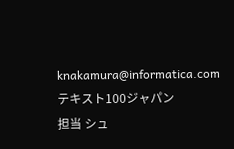knakamura@informatica.com
テキスト100ジャパン
担当 シュ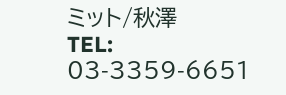ミット/秋澤
TEL: 03-3359-6651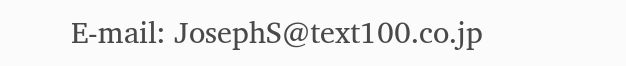E-mail: JosephS@text100.co.jp